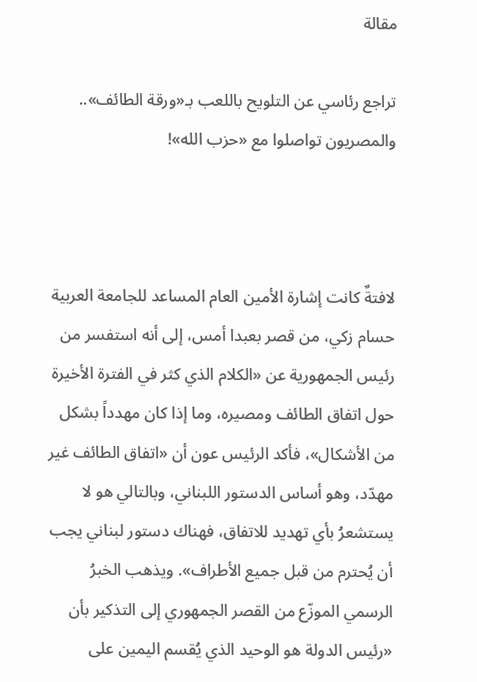مقالة

تراجع رئاسي عن التلويح باللعب بـ«ورقة الطائف».. والمصريون تواصلوا مع «حزب الله»!



لافتةٌ كانت إشارة الأمين العام المساعد للجامعة العربية حسام زكي، من قصر بعبدا أمس، إلى أنه استفسر من رئيس الجمهورية عن «الكلام الذي كثر في الفترة الأخيرة حول اتفاق الطائف ومصيره، وما إذا كان مهدداً بشكل من الأشكال»، فأكد الرئيس عون أن «اتفاق الطائف غير مهدّد، وهو أساس الدستور اللبناني، وبالتالي هو لا يستشعرُ بأي تهديد للاتفاق، فهناك دستور لبناني يجب أن يُحترم من قبل جميع الأطراف». ويذهب الخبرُ الرسمي الموزّع من القصر الجمهوري إلى التذكير بأن «رئيس الدولة هو الوحيد الذي يُقسم اليمين على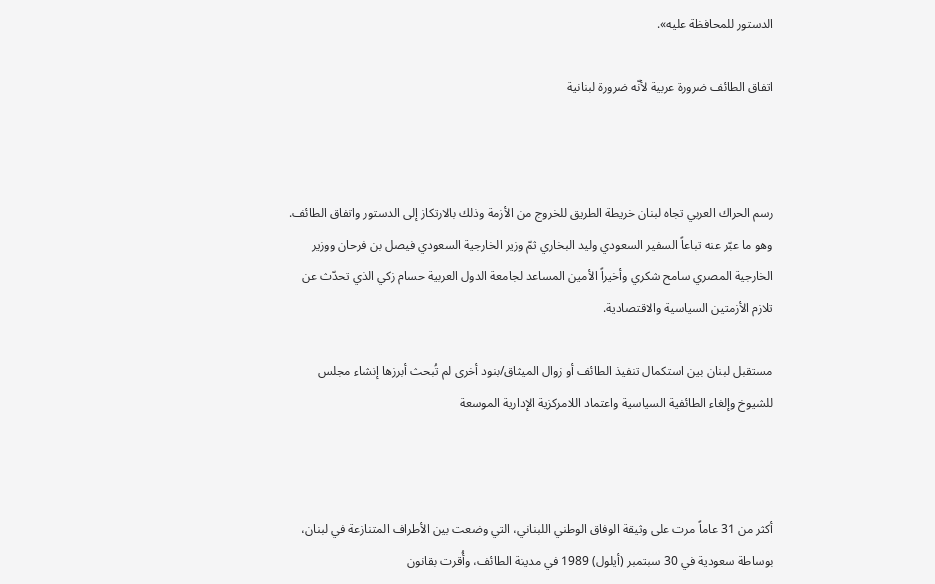الدستور للمحافظة عليه».

اتفاق الطائف ضرورة عربية لأنّه ضرورة لبنانية



رسم الحراك العربي تجاه لبنان خريطة الطريق للخروج من الأزمة وذلك بالارتكاز إلى الدستور واتفاق الطائف. وهو ما عبّر عنه تباعاً السفير السعودي وليد البخاري ثمّ وزير الخارجية السعودي فيصل بن فرحان ووزير الخارجية المصري سامح شكري وأخيراً الأمين المساعد لجامعة الدول العربية حسام زكي الذي تحدّث عن تلازم الأزمتين السياسية والاقتصادية.

مستقبل لبنان بين استكمال تنفيذ الطائف أو زوال الميثاق/بنود أخرى لم تُبحث أبرزها إنشاء مجلس للشيوخ وإلغاء الطائفية السياسية واعتماد اللامركزية الإدارية الموسعة



أكثر من 31 عاماً مرت على وثيقة الوفاق الوطني اللبناني، التي وضعت بين الأطراف المتنازعة في لبنان، بوساطة سعودية في 30 سبتمبر (أيلول) 1989 في مدينة الطائف، وأُقرت بقانون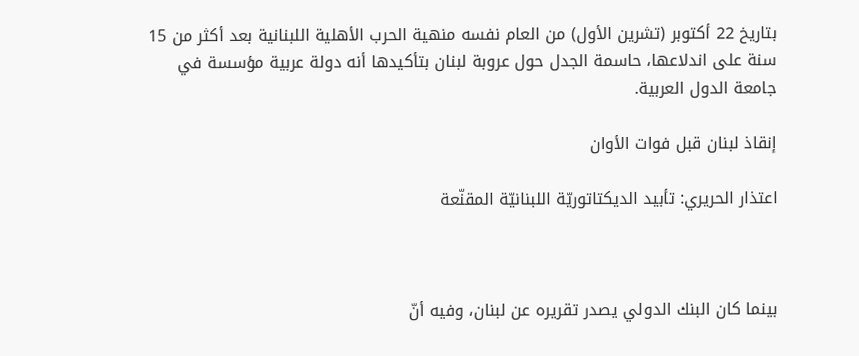بتاريخ 22 أكتوبر (تشرين الأول) من العام نفسه منهية الحرب الأهلية اللبنانية بعد أكثر من 15 سنة على اندلاعها، حاسمة الجدل حول عروبة لبنان بتأكيدها أنه دولة عربية مؤسسة في جامعة الدول العربية.

إنقاذ لبنان قبل فوات الأوان

اعتذار الحريري: تأبيد الديكتاتوريّة اللبنانيّة المقنّعة



بينما كان البنك الدولي يصدر تقريره عن لبنان، وفيه أنّ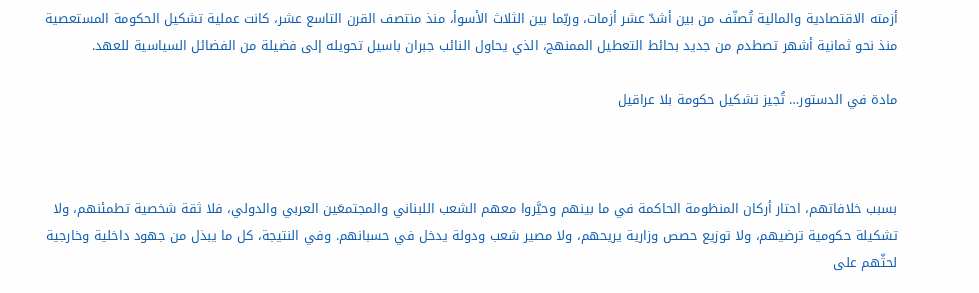أزمته الاقتصادية والمالية تُصنّف من بين أشدّ عشر أزمات، وربّما بين الثلاث الأسوأ، منذ منتصف القرن التاسع عشر، كانت عملية تشكيل الحكومة المستعصية منذ نحو ثمانية أشهر تصطدم من جديد بحائط التعطيل الممنهج، الذي يحاول النائب جبران باسيل تحويله إلى فضيلة من الفضائل السياسية للعهد.

مادة في الدستور… تُجيز تشكيل حكومة بلا عراقيل



بسبب خلافاتهم، احتار أركان المنظومة الحاكمة في ما بينهم وحيَّروا معهم الشعب اللبناني والمجتمعَين العربي والدولي، فلا ثقة شخصية تطمئنهم، ولا تشكيلة حكومية ترضيهم، ولا توزيع حصص وزارية يريحهم، ولا مصير شعب ودولة يدخل في حسبانهم. وفي النتيجة، كل ما يبذل من جهود داخلية وخارجية لحثّهم على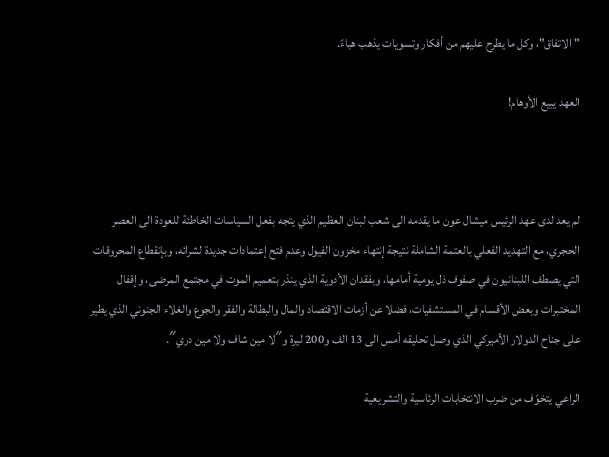"الاتفاق"، وكل ما يطرح عليهم من أفكار وتسويات يذهب هباءً.

العهد يبيع الأوهام!



لم يعد لدى عهد الرئيس ميشال عون ما يقدمه الى شعب لبنان العظيم الذي يتجه بفعل السياسات الخاطئة للعودة الى العصر الحجري، مع التهديد الفعلي بالعتمة الشاملة نتيجة إنتهاء مخزون الفيول وعدم فتح إعتمادات جديدة لشرائه، وبإنقطاع المحروقات التي يصطف اللبنانيون في صفوف ذل يومية أمامها، وبفقدان الأدوية الذي ينذر بتعميم الموت في مجتمع المرضى، وإقفال المختبرات وبعض الأقسام في المستشفيات، فضلا عن أزمات الاقتصاد والمال والبطالة والفقر والجوع والغلاء الجنوني الذي يطير على جناح الدولار الأميركي الذي وصل تحليقه أمس الى 13 الف و200 ليرة و″لا مين شاف ولا مين دري″.

الراعي يتخوّف من ضرب الانتخابات الرئاسية والتشريعية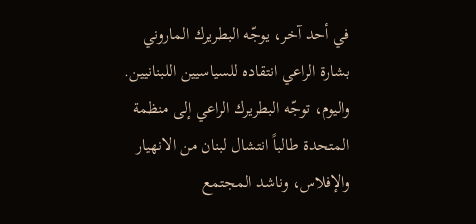في أحد آخر، يوجّه البطريرك الماروني بشارة الراعي انتقاده للسياسيين اللبنانيين. واليوم، توجّه البطريرك الراعي إلى منظمة المتحدة طالباً انتشال لبنان من الانهيار والإفلاس، وناشد المجتمع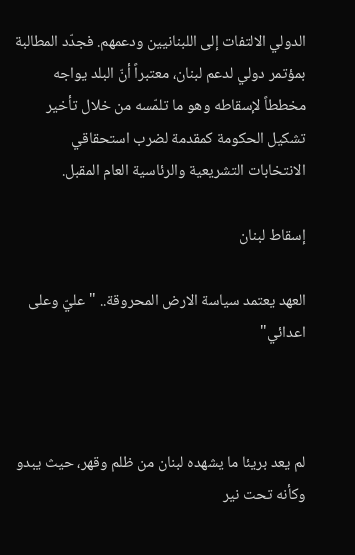الدولي الالتفات إلى اللبنانيين ودعمهم. فجدّد المطالبة بمؤتمر دولي لدعم لبنان، معتبراً أنّ البلد يواجه مخططاً لإسقاطه وهو ما تلمّسه من خلال تأخير تشكيل الحكومة كمقدمة لضرب استحقاقي الانتخابات التشريعية والرئاسية العام المقبل.

إسقاط لبنان

العهد يعتمد سياسة الارض المحروقة.. "عليّ وعلى اعدائي"



لم يعد بريئا ما يشهده لبنان من ظلم وقهر، حيث يبدو وكأنه تحت نير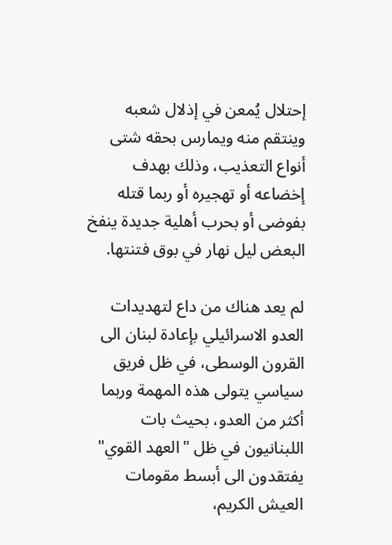إحتلال يُمعن في إذلال شعبه وينتقم منه ويمارس بحقه شتى أنواع التعذيب، وذلك بهدف إخضاعه أو تهجيره أو ربما قتله بفوضى أو بحرب أهلية جديدة ينفخ البعض ليل نهار في بوق فتنتها.

لم يعد هناك من داع لتهديدات العدو الاسرائيلي بإعادة لبنان الى القرون الوسطى، في ظل فريق سياسي يتولى هذه المهمة وربما أكثر من العدو، بحيث بات اللبنانيون في ظل "العهد القوي" يفتقدون الى أبسط مقومات العيش الكريم،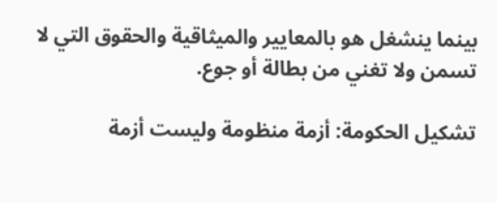بينما ينشغل هو بالمعايير والميثاقية والحقوق التي لا تسمن ولا تغني من بطالة أو جوع.

تشكيل الحكومة: أزمة منظومة وليست أزمة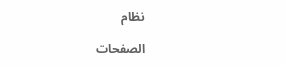نظام

الصفحات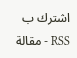اشترك ب RSS - مقالة